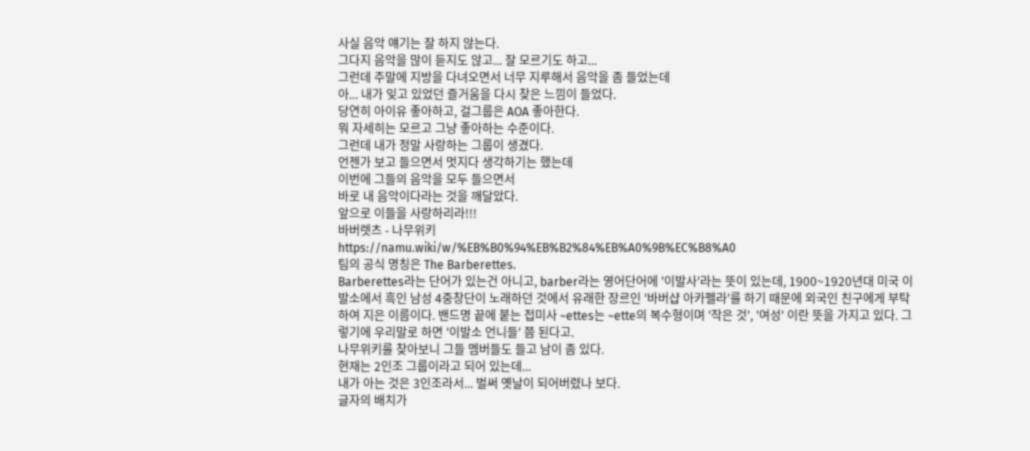사실 음악 얘기는 잘 하지 않는다.
그다지 음악을 많이 듣지도 않고... 잘 모르기도 하고...
그런데 주말에 지방을 다녀오면서 너무 지루해서 음악을 좀 들었는데
아... 내가 잊고 있었던 즐거움을 다시 찾은 느낌이 들었다.
당연히 아이유 좋아하고, 걸그룹은 AOA 좋아한다.
뭐 자세히는 모르고 그냥 좋아하는 수준이다.
그런데 내가 정말 사랑하는 그룹이 생겼다.
언젠가 보고 들으면서 멋지다 생각하기는 했는데
이번에 그들의 음악을 모두 들으면서
바로 내 음악이다라는 것을 깨달았다.
앞으로 이들을 사랑하리라!!!
바버렛츠 - 나무위키
https://namu.wiki/w/%EB%B0%94%EB%B2%84%EB%A0%9B%EC%B8%A0
팀의 공식 명칭은 The Barberettes.
Barberettes라는 단어가 있는건 아니고, barber라는 영어단어에 '이발사'라는 뜻이 있는데, 1900~1920년대 미국 이발소에서 흑인 남성 4중창단이 노래하던 것에서 유래한 장르인 '바버샵 아카펠라'를 하기 때문에 외국인 친구에게 부탁하여 지은 이름이다. 밴드명 끝에 붙는 접미사 ~ettes는 ~ette의 복수형이며 '작은 것', '여성' 이란 뜻을 가지고 있다. 그렇기에 우리말로 하면 '이발소 언니들' 쯤 된다고.
나무위키를 찾아보니 그들 멤버들도 들고 남이 좀 있다.
현재는 2인조 그룹이라고 되어 있는데...
내가 아는 것은 3인조라서... 벌써 옛날이 되어버렸나 보다.
글자의 배치가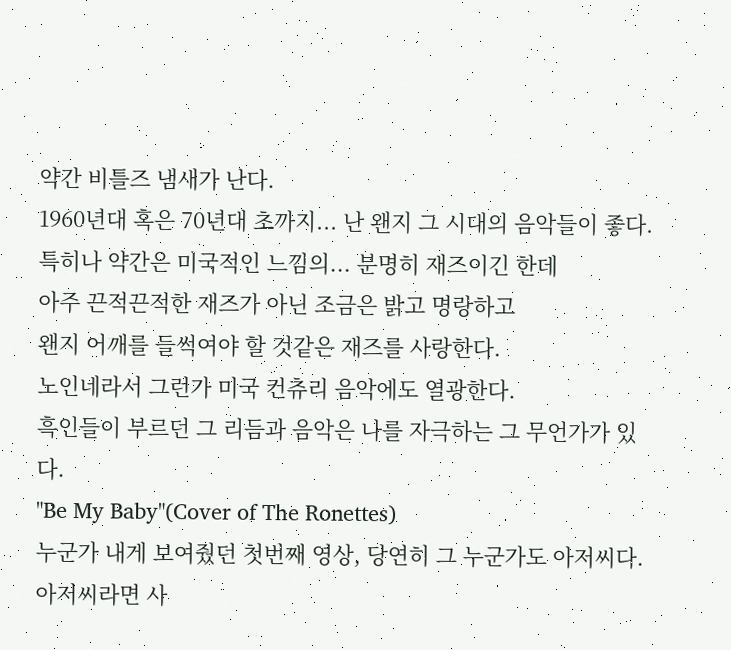약간 비틀즈 냄새가 난다.
1960년대 혹은 70년대 초까지... 난 왠지 그 시대의 음악들이 좋다.
특히나 약간은 미국적인 느낌의... 분명히 재즈이긴 한데
아주 끈적끈적한 재즈가 아닌 조금은 밝고 명랑하고
왠지 어깨를 들썩여야 할 것같은 재즈를 사랑한다.
노인네라서 그런가 미국 컨츄리 음악에도 열광한다.
흑인들이 부르던 그 리듬과 음악은 나를 자극하는 그 무언가가 있다.
"Be My Baby"(Cover of The Ronettes)
누군가 내게 보여줬던 첫번째 영상, 당연히 그 누군가도 아저씨다.
아저씨라면 사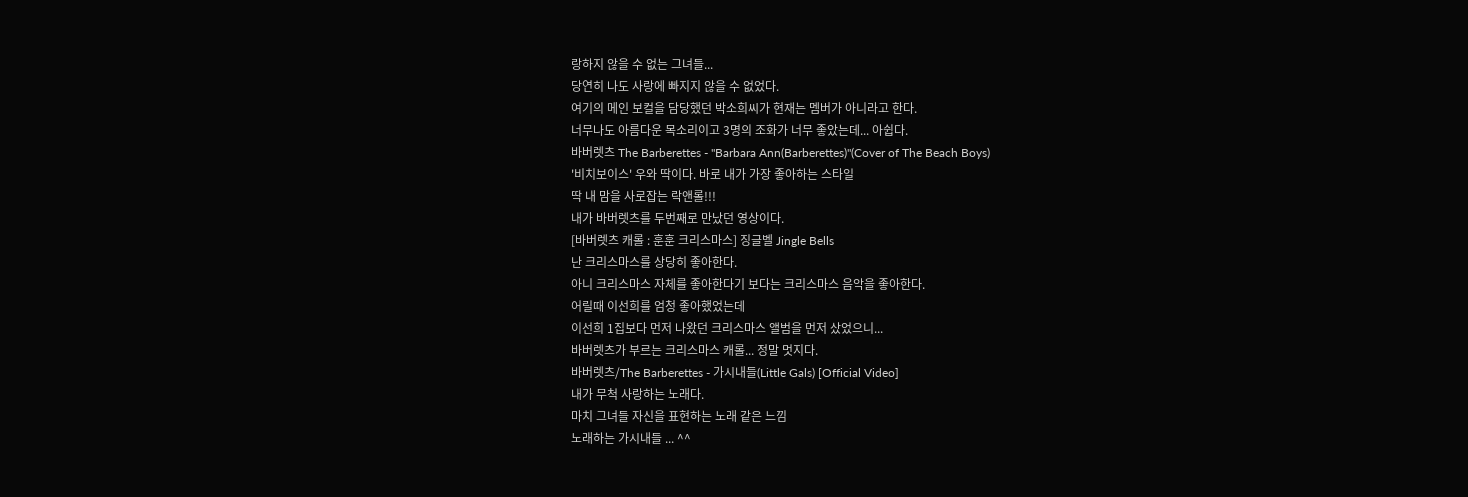랑하지 않을 수 없는 그녀들...
당연히 나도 사랑에 빠지지 않을 수 없었다.
여기의 메인 보컬을 담당했던 박소희씨가 현재는 멤버가 아니라고 한다.
너무나도 아름다운 목소리이고 3명의 조화가 너무 좋았는데... 아쉽다.
바버렛츠 The Barberettes - "Barbara Ann(Barberettes)"(Cover of The Beach Boys)
'비치보이스' 우와 딱이다. 바로 내가 가장 좋아하는 스타일
딱 내 맘을 사로잡는 락앤롤!!!
내가 바버렛츠를 두번째로 만났던 영상이다.
[바버렛츠 캐롤 : 훈훈 크리스마스] 징글벨 Jingle Bells
난 크리스마스를 상당히 좋아한다.
아니 크리스마스 자체를 좋아한다기 보다는 크리스마스 음악을 좋아한다.
어릴때 이선희를 엄청 좋아했었는데
이선희 1집보다 먼저 나왔던 크리스마스 앨범을 먼저 샀었으니...
바버렛츠가 부르는 크리스마스 캐롤... 정말 멋지다.
바버렛츠/The Barberettes - 가시내들(Little Gals) [Official Video]
내가 무척 사랑하는 노래다.
마치 그녀들 자신을 표현하는 노래 같은 느낌
노래하는 가시내들 ... ^^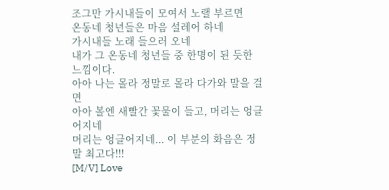조그만 가시내들이 모여서 노랠 부르면
온동네 청년들은 마음 설레어 하네
가시내들 노래 들으러 오네
내가 그 온동네 청년들 중 한명이 된 듯한 느낌이다.
아아 나는 몰라 정말로 몰라 다가와 말을 걸면
아아 볼엔 새빨간 꽃물이 들고, 머리는 엉클어지네
머리는 엉클어지네... 이 부분의 화음은 정말 최고다!!!
[M/V] Love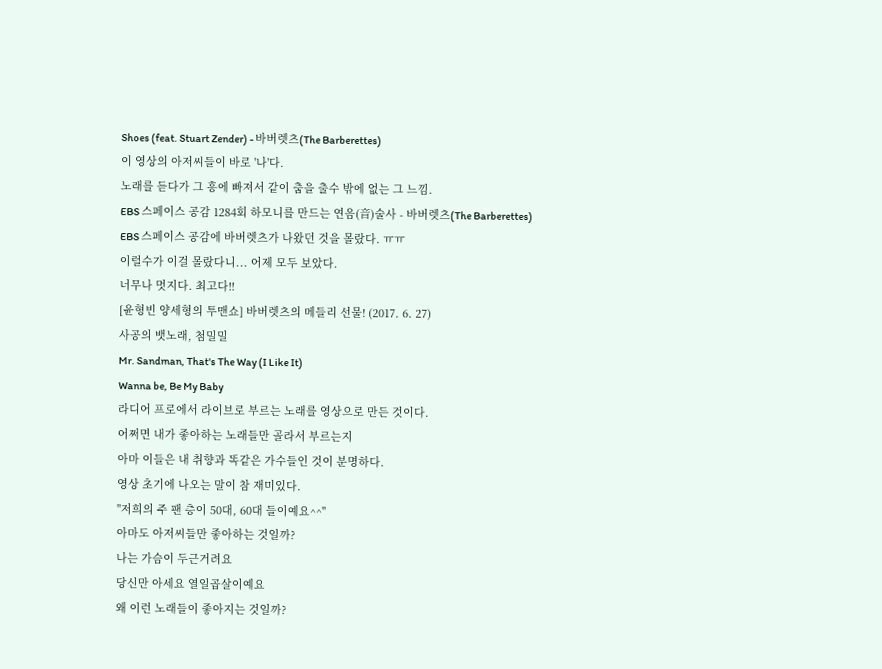Shoes (feat. Stuart Zender) - 바버렛츠(The Barberettes)
이 영상의 아저씨들이 바로 '나'다.
노래를 듣다가 그 흥에 빠져서 같이 춤을 출수 밖에 없는 그 느낌.
EBS 스페이스 공감 1284회 하모니를 만드는 연음(音)술사 - 바버렛츠(The Barberettes)
EBS 스페이스 공감에 바버렛츠가 나왔던 것을 몰랐다. ㅠㅠ
이럴수가 이걸 몰랐다니... 어제 모두 보았다.
너무나 멋지다. 최고다!!
[윤형빈 양세형의 투맨쇼] 바버렛츠의 메들리 선물! (2017. 6. 27)
사공의 뱃노래, 첨밀밀
Mr. Sandman, That's The Way (I Like It)
Wanna be, Be My Baby
라디어 프로에서 라이브로 부르는 노래를 영상으로 만든 것이다.
어쩌면 내가 좋아하는 노래들만 골라서 부르는지
아마 이들은 내 취향과 똑같은 가수들인 것이 분명하다.
영상 초기에 나오는 말이 참 재미있다.
"저희의 주 팬 층이 50대, 60대 들이예요^^"
아마도 아저씨들만 좋아하는 것일까?
나는 가슴이 두근거려요
당신만 아세요 열일곱살이예요
왜 이런 노래들이 좋아지는 것일까?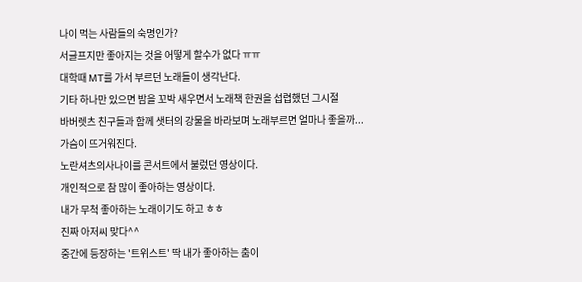나이 먹는 사람들의 숙명인가?
서글프지만 좋아지는 것을 어떻게 할수가 없다 ㅠㅠ
대학때 MT를 가서 부르던 노래들이 생각난다.
기타 하나만 있으면 밤을 꼬박 새우면서 노래책 한권을 섭렵했던 그시절
바버렛츠 친구들과 함께 샛터의 강물을 바라보며 노래부르면 얼마나 좋을까...
가슴이 뜨거워진다.
노란셔츠의사나이를 콘서트에서 불렀던 영상이다.
개인적으로 참 많이 좋아하는 영상이다.
내가 무척 좋아하는 노래이기도 하고 ㅎㅎ
진짜 아저씨 맞다^^
중간에 등장하는 '트위스트' 딱 내가 좋아하는 춤이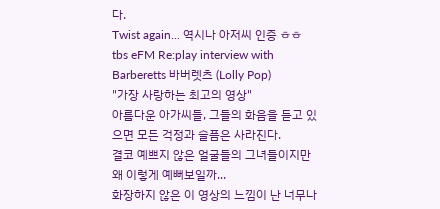다.
Twist again... 역시나 아저씨 인증 ㅎㅎ
tbs eFM Re:play interview with Barberetts 바버렛츠 (Lolly Pop)
"가장 사랑하는 최고의 영상"
아름다운 아가씨들, 그들의 화음을 듣고 있으면 모든 걱정과 슬픔은 사라진다.
결코 예쁘지 않은 얼굴들의 그녀들이지만 왜 이렇게 예뻐보일까...
화장하지 않은 이 영상의 느낌이 난 너무나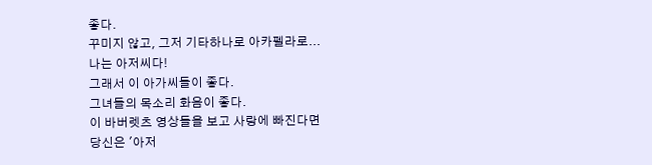좋다.
꾸미지 않고, 그저 기타하나로 아카펠라로...
나는 아저씨다!
그래서 이 아가씨들이 좋다.
그녀들의 목소리 화음이 좋다.
이 바버렛츠 영상들을 보고 사랑에 빠진다면
당신은 '아저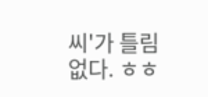씨'가 틀림없다. ㅎㅎ